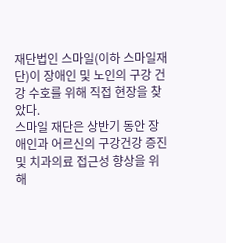재단법인 스마일(이하 스마일재단)이 장애인 및 노인의 구강 건강 수호를 위해 직접 현장을 찾았다.
스마일 재단은 상반기 동안 장애인과 어르신의 구강건강 증진 및 치과의료 접근성 향상을 위해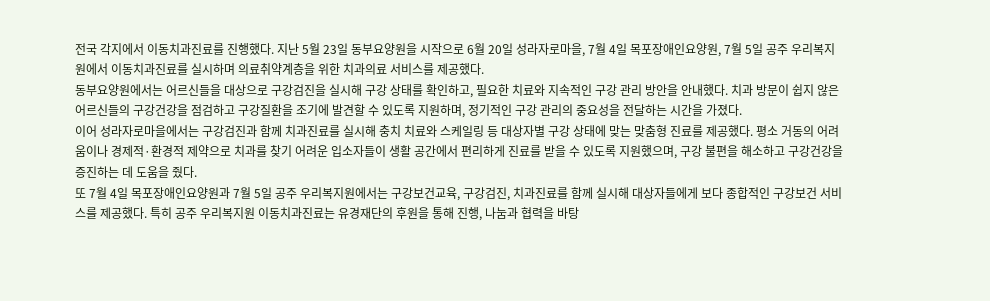전국 각지에서 이동치과진료를 진행했다. 지난 5월 23일 동부요양원을 시작으로 6월 20일 성라자로마을, 7월 4일 목포장애인요양원, 7월 5일 공주 우리복지원에서 이동치과진료를 실시하며 의료취약계층을 위한 치과의료 서비스를 제공했다.
동부요양원에서는 어르신들을 대상으로 구강검진을 실시해 구강 상태를 확인하고, 필요한 치료와 지속적인 구강 관리 방안을 안내했다. 치과 방문이 쉽지 않은 어르신들의 구강건강을 점검하고 구강질환을 조기에 발견할 수 있도록 지원하며, 정기적인 구강 관리의 중요성을 전달하는 시간을 가졌다.
이어 성라자로마을에서는 구강검진과 함께 치과진료를 실시해 충치 치료와 스케일링 등 대상자별 구강 상태에 맞는 맞춤형 진료를 제공했다. 평소 거동의 어려움이나 경제적·환경적 제약으로 치과를 찾기 어려운 입소자들이 생활 공간에서 편리하게 진료를 받을 수 있도록 지원했으며, 구강 불편을 해소하고 구강건강을 증진하는 데 도움을 줬다.
또 7월 4일 목포장애인요양원과 7월 5일 공주 우리복지원에서는 구강보건교육, 구강검진, 치과진료를 함께 실시해 대상자들에게 보다 종합적인 구강보건 서비스를 제공했다. 특히 공주 우리복지원 이동치과진료는 유경재단의 후원을 통해 진행, 나눔과 협력을 바탕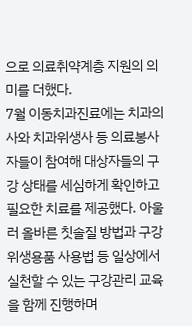으로 의료취약계층 지원의 의미를 더했다.
7월 이동치과진료에는 치과의사와 치과위생사 등 의료봉사자들이 참여해 대상자들의 구강 상태를 세심하게 확인하고 필요한 치료를 제공했다. 아울러 올바른 칫솔질 방법과 구강위생용품 사용법 등 일상에서 실천할 수 있는 구강관리 교육을 함께 진행하며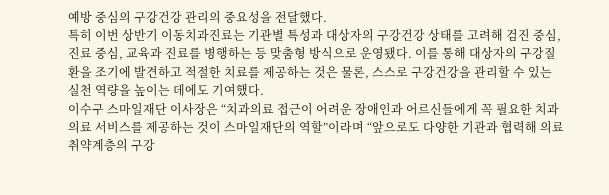예방 중심의 구강건강 관리의 중요성을 전달했다.
특히 이번 상반기 이동치과진료는 기관별 특성과 대상자의 구강건강 상태를 고려해 검진 중심, 진료 중심, 교육과 진료를 병행하는 등 맞춤형 방식으로 운영됐다. 이를 통해 대상자의 구강질환을 조기에 발견하고 적절한 치료를 제공하는 것은 물론, 스스로 구강건강을 관리할 수 있는 실천 역량을 높이는 데에도 기여했다.
이수구 스마일재단 이사장은 “치과의료 접근이 어려운 장애인과 어르신들에게 꼭 필요한 치과의료 서비스를 제공하는 것이 스마일재단의 역할”이라며 “앞으로도 다양한 기관과 협력해 의료취약계층의 구강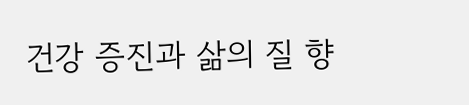건강 증진과 삶의 질 향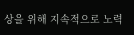상을 위해 지속적으로 노력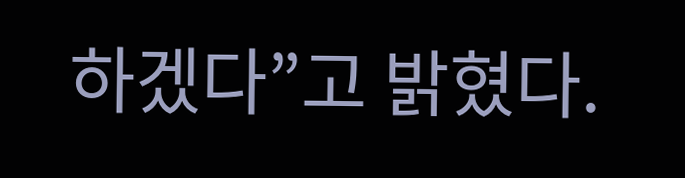하겠다”고 밝혔다.